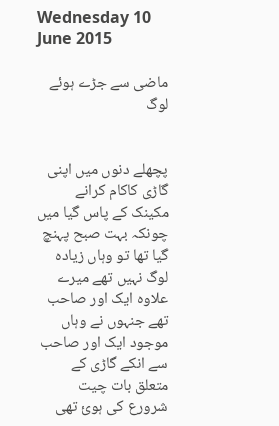Wednesday 10 June 2015

ماضی سے جڑے ہوئے لوگ


پچھلے دنوں میں اپنی گاڑی کاکام کرانے مکینک کے پاس گیا میں چونکہ بہت صبح پہنچ گیا تھا تو وہاں زیادہ لوگ نہیں تھے میرے علاوہ ایک اور صاحب تھے جنہوں نے وہاں موجود ایک اور صاحب سے انکے گاڑی کے متعلق بات چیت شرورع کی ہوئ تھی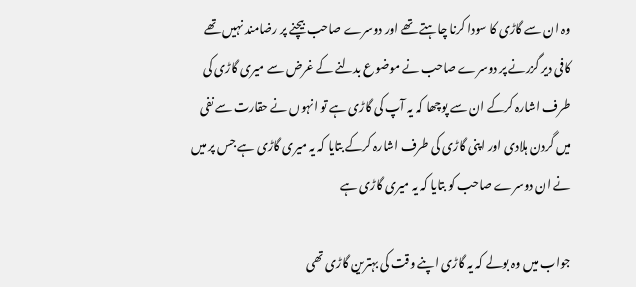وہ ان سے گاڑی کا سودا کرنا چاہتے تھے اور دوسرے صاحب بیچنے پر رضامند نہیں تھے کافی دیر گزرنے پر دوسرے صاحب نے موضوع بدلنے کے غرض سے میری گاڑی کی طرف اشارہ کرکے ان سے پوچھا کہ یہ آپ کی گاڑی ہے تو انہوں نے حقارت سے نفی میں گردن ہلادی اور اپنی گاڑی کی طرف اشارہ کرکے بتایا کہ یہ میری گاڑی ہے جس پر میں نے ان دوسرے صاحب کو بتایا کہ یہ میری گاڑی ہے

جواب میں وہ بولے کہ یہ گاڑی اپنے وقت کی بہترین گاڑی تھی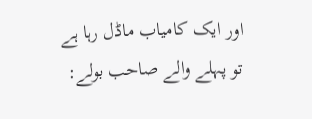اور ایک کامیاب ماڈل رہا ہے تو پہلے والے صاحب بولے: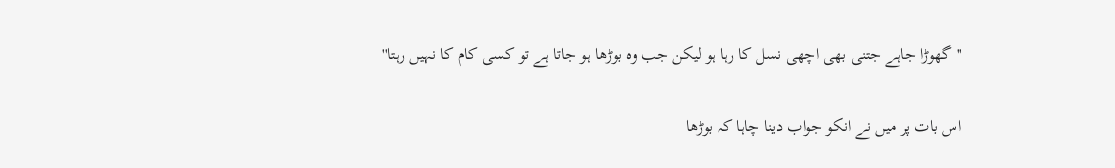''گھوڑا جاہے جتنی بھی اچھی نسل کا رہا ہو لیکن جب وہ بوڑھا ہو جاتا ہے تو کسی کام کا نہیں رہتا''

اس بات پر میں نے انکو جواب دینا چاہا کہ بوڑھا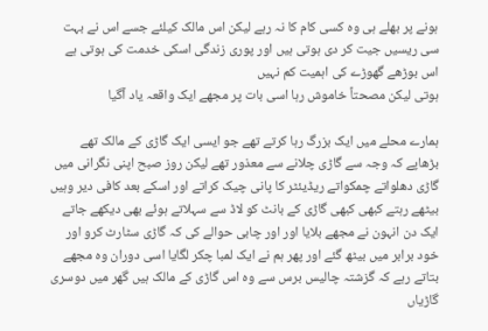ہونے پر بھلے ہی وہ کسی کام کا نہ رہے لیکن اس مالک کیلئے جسے اس نے بہت سی ریسیں جیت کر دی ہوتی ہیں اور پوری زندگی اسکی خدمت کی ہوتی ہے اس بوڑھے گھوڑے کی اہمیت کم نہیں
ہوتی لیکن مصحتاً خاموش رہا اسی بات پر مجھے ایک واقعہ یاد آگیا

ہمارے محلے میں ایک بزرگ رہا کرتے تھے جو ایسی ایک گاڑی کے مالک تھے بڑھاپے کہ وجہ سے گاڑی چلانے سے معذور تھے لیکن روز صبح اپنی نگرانی میں گاڑی دھلواتے چمکواتے ریڈیئٹر کا پانی چیک کراتے اور اسکے بعد کافی دیر وہیں بیٹھے رہتے کبھی کبھی گاڑی کے بانٹ کو لاڈ سے سہلاتے ہوئے بھی دیکھے جاتے ایک دن انہون نے مجھے بلایا اور اور چابی حوالے کی کہ گاڑی سٹارٹ کرو اور خود برابر میں بیٹھ گئے اور پھر ہم نے ایک لمبا چکر لگایا اسی دوران وہ مجھے بتاتے رہے کہ گزشتہ چالیس برس سے وہ اس گاڑی کے مالک ہیں گھر میں دوسری گاڑیاں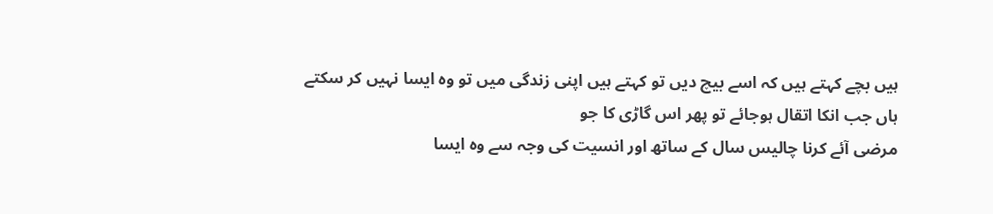ہیں بچے کہتے ہیں کہ اسے بیچ دیں تو کہتے ہیں اپنی زندگی میں تو وہ ایسا نہیں کر سکتے ہاں جب انکا اتقال ہوجائے تو پھر اس گاڑی کا جو
مرضی آئے کرنا چالیس سال کے ساتھ اور انسیت کی وجہ سے وہ ایسا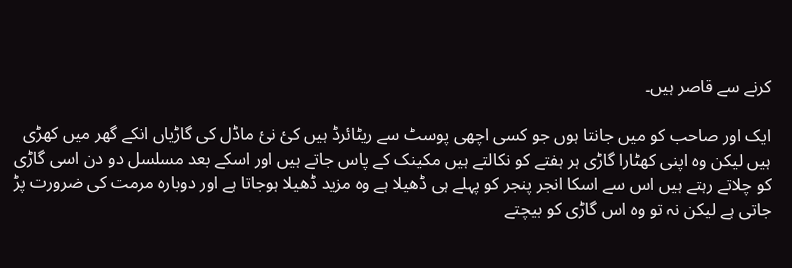کرنے سے قاصر ہیں۔

ایک اور صاحب کو میں جانتا ہوں جو کسی اچھی پوسٹ سے ریٹائرڈ ہیں کئ نئ ماڈل کی گاڑیاں انکے گھر میں کھڑی ہیں لیکن وہ اپنی کھٹارا گاڑی ہر ہفتے کو نکالتے ہیں مکینک کے پاس جاتے ہیں اور اسکے بعد مسلسل دو دن اسی گاڑی کو چلاتے رہتے ہیں اس سے اسکا انجر پنجر کو پہلے ہی ڈھیلا ہے وہ مزید ڈھیلا ہوجاتا ہے اور دوبارہ مرمت کی ضرورت پڑ جاتی ہے لیکن نہ تو وہ اس گاڑی کو بیچتے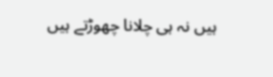ہیں نہ ہی چلانا چھوڑتے ہیں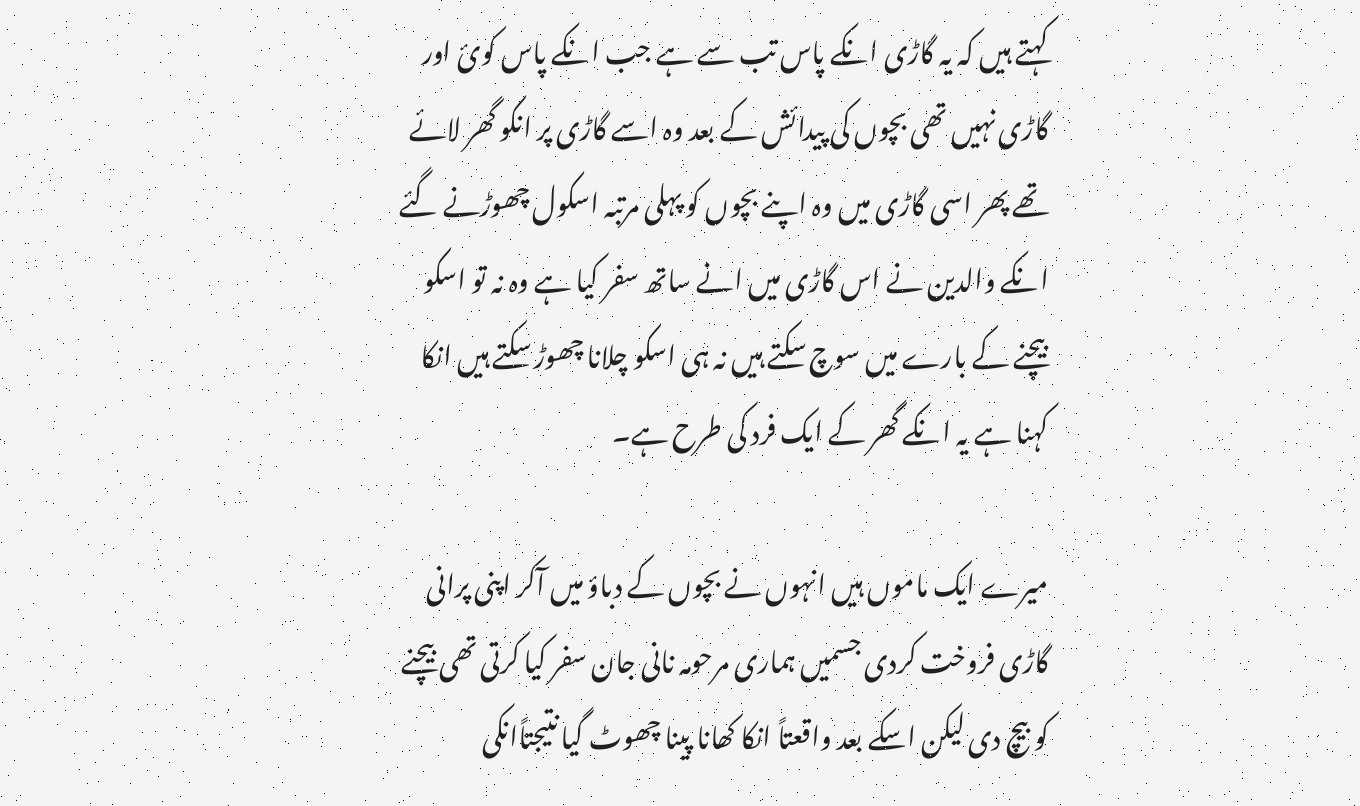کہتے ہیں کہ یہ گاڑی انکے پاس تب سے ہے جب انکے پاس کوئ اور گاڑی نہیں تھی بچوں کی پیدائش کے بعد وہ اسے گاڑی پر انکو گھر لائے تھے پھر اسی گاڑی میں وہ اپنے بچوں کو پہلی مرتبہ اسکول چھوڑنے گئے انکے والدین نے اس گاڑی میں انے ساتھ سفر کیا ہے وہ نہ تو اسکو بیچنے کے بارے میں سوچ سکتے ہیں نہ ہی اسکو چلانا چھوڑ سکتے ہیں انکا کہنا ہے یہ انکے گھر کے ایک فرد کی طرح ہے۔

میرے ایک ماموں ہیں انہوں نے بچوں کے دباؤ میں آکر اپنی پرانی گاڑی فروخت کردی جسمیں ہماری مرحومہ نانی جان سفر کیا کرتی تھی بیچنے کو بیچ دی لیکن اسکے بعد واقعتاً انکا کھانا پینا چھوٹ گیا نتیجتاًانکی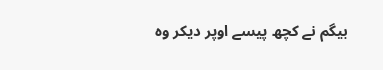بیگم نے کچھ پیسے اوپر دیکر وہ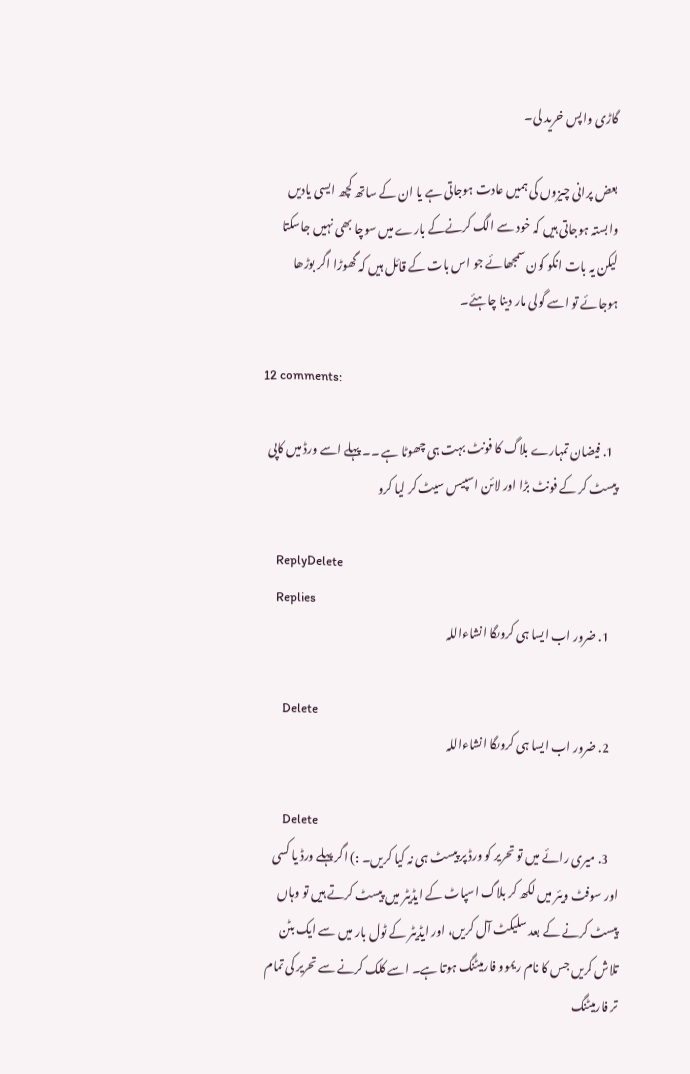گاڑی واپس خرید لی۔

بعض پرانی چیزوں کی ہمیں عادت ہوجاتی ہے یا ان کے ساتھ کچھ ایسی یادیں وابستہ ہوجاتی ہیں کہ خود سے الگ کرنےکے بارے میں سوچا بھی نہیں جاسکتا لیکن یہ بات انکو کون سمجھائے جو اس بات کے قائل ہیں کہ گھوڑا اگر بوڑھا ہوجائے تو اسے گولی مار دینا چاہئے۔

12 comments:

  1. فیضان تمہارے بلاگ کا فونٹ بہت ہی چھوٹا ہے ۔۔ پہلے اسے ورڈ میں کاپی پیسٹ کر کے فونٹ بڑا اور لائن اسپیس سیٹ کر لیا کرو

    ReplyDelete
    Replies
    1. ضرور اب ایسا ہی کروںگا انشاءاللہ

      Delete
    2. ضرور اب ایسا ہی کروںگا انشاءاللہ

      Delete
    3. میری رائے میں تو تحریر کو ورڈ پر پیسٹ ہی نہ کیا کریں۔ :) اگر پہلے ورڈ یا کسی اور سوفٹ ویئر میں لکھ کر بلاگ اسپاٹ کے ایڈیٹر میں پیسٹ کرتے ہیں تو وہاں پیسٹ کرنے کے بعد سلیکٹ آل کریں، اور ایڈیٹر کے ٹول بار میں سے ایک بٹن تلاش کریں جس کا نام ریموو فارمیٹنگ ہوتا ہے۔ اسے کلک کرنے سے تحریر کی تمام تر فارمیٹنگ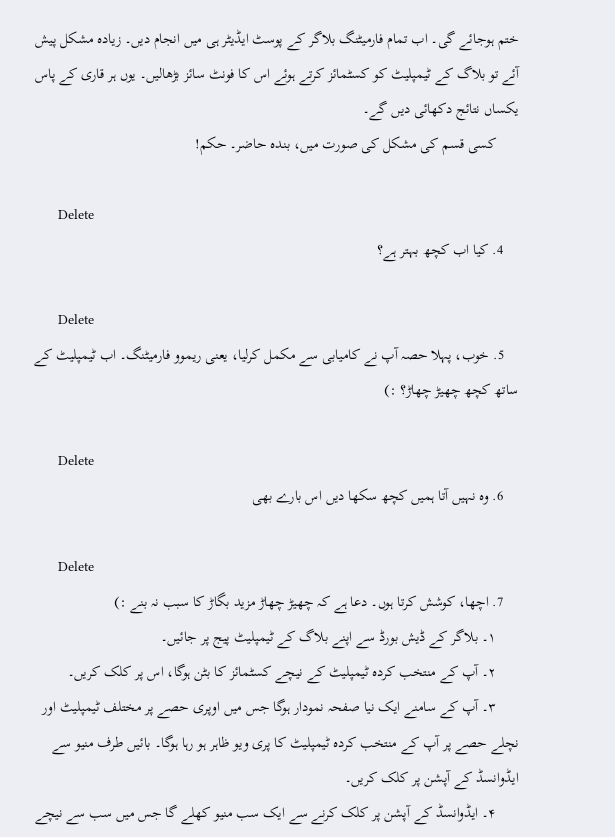ختم ہوجائے گی۔ اب تمام فارمیٹنگ بلاگر کے پوسٹ ایڈیٹر ہی میں انجام دیں۔ زیادہ مشکل پیش آئے تو بلاگ کے ٹیمپلیٹ کو کسٹمائز کرتے ہوئے اس کا فونٹ سائز بڑھالیں۔ یوں ہر قاری کے پاس یکساں نتائج دکھائی دیں گے۔
      کسی قسم کی مشکل کی صورت میں، بندہ حاضر۔ حکم!

      Delete
    4. کیا اب کچھ بہتر ہے؟

      Delete
    5. خوب، پہلا حصہ آپ نے کامیابی سے مکمل کرلیا، یعنی ریموو فارمیٹنگ۔ اب ٹیمپلیٹ کے ساتھ کچھ چھیڑ چھاڑ؟ :)

      Delete
    6. وہ نہیں آتا ہمیں کچھ سکھا دیں اس بارے بھی

      Delete
    7. اچھا، کوشش کرتا ہوں۔ دعا ہے کہ چھیڑ چھاڑ مزید بگاڑ کا سبب نہ بنے :)
      ۱۔ بلاگر کے ڈیش بورڈ سے اپنے بلاگ کے ٹیمپلیٹ پیج پر جائیں۔
      ۲۔ آپ کے منتخب کردہ ٹیمپلیٹ کے نیچے کسٹمائز کا بٹن ہوگا، اس پر کلک کریں۔
      ۳۔ آپ کے سامنے ایک نیا صفحہ نمودار ہوگا جس میں اوپری حصے پر مختلف ٹیمپلیٹ اور نچلے حصے پر آپ کے منتخب کردہ ٹیمپلیٹ کا پری ویو ظاہر ہو رہا ہوگا۔ بائیں طرف منیو سے ایڈوانسڈ کے آپشن پر کلک کریں۔
      ۴۔ ایڈوانسڈ کے آپشن پر کلک کرنے سے ایک سب منیو کھلے گا جس میں سب سے نیچے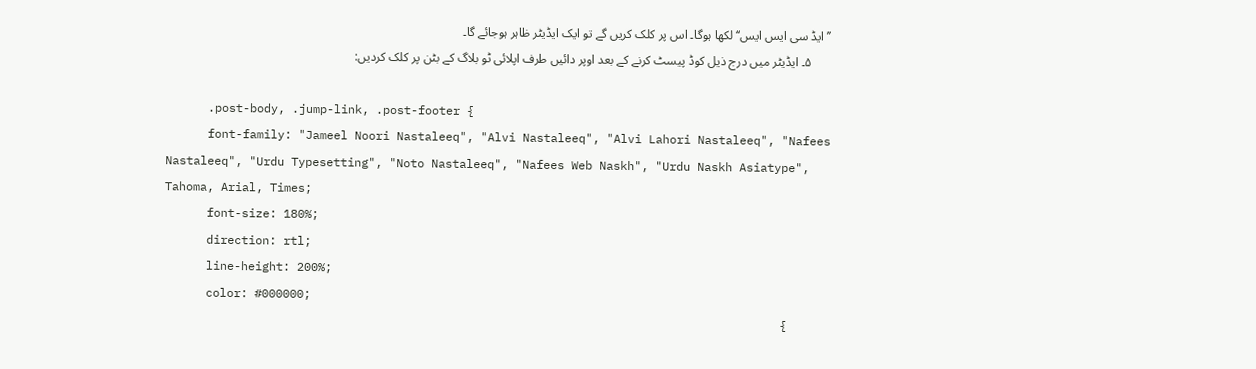’’ایڈ سی ایس ایس‘‘ لکھا ہوگا۔ اس پر کلک کریں گے تو ایک ایڈیٹر ظاہر ہوجائے گا۔
      ۵۔ ایڈیٹر میں درج ذیل کوڈ پیسٹ کرنے کے بعد اوپر دائیں طرف اپلائی ٹو بلاگ کے بٹن پر کلک کردیں:

      .post-body, .jump-link, .post-footer {
      font-family: "Jameel Noori Nastaleeq", "Alvi Nastaleeq", "Alvi Lahori Nastaleeq", "Nafees Nastaleeq", "Urdu Typesetting", "Noto Nastaleeq", "Nafees Web Naskh", "Urdu Naskh Asiatype", Tahoma, Arial, Times;
      font-size: 180%;
      direction: rtl;
      line-height: 200%;
      color: #000000;
      }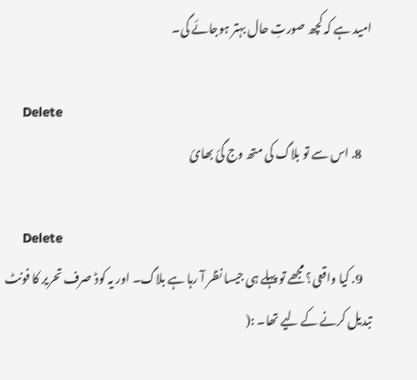امید ہے کہ کچھ صورتِ حال بہتر ہوجائے گی۔

      Delete
    8. اس سے تو بلاگ کی متھ وج گئ بھائ

      Delete
    9. کیا واقعی؟ مجھے تو پہلے ہی جیسا نظر آ رہا ہے بلاگ۔ اور یہ کوڈ صرف تحریر کا فونٹ تبدیل کرنے کے لیے تھا۔ :(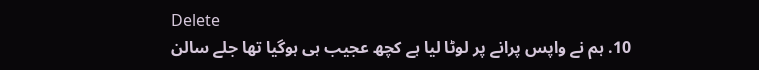Delete
    10. ہم نے واپس پرانے پر لوٹا لیا ہے کچھ عجیب ہی ہوگیا تھا جلے سالن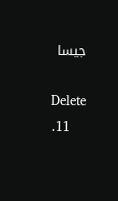جیسا

      Delete
    11.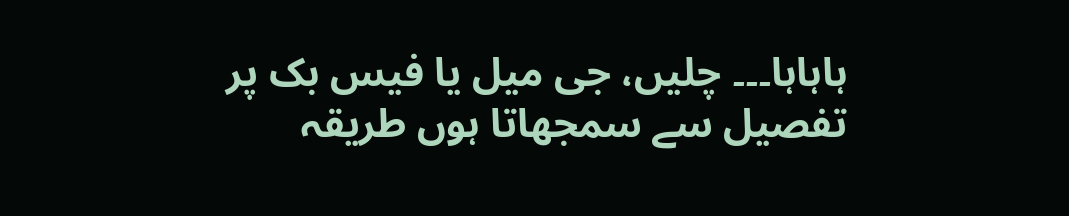ہاہاہا۔۔۔ چلیں، جی میل یا فیس بک پر تفصیل سے سمجھاتا ہوں طریقہ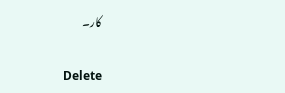کار۔

      Delete